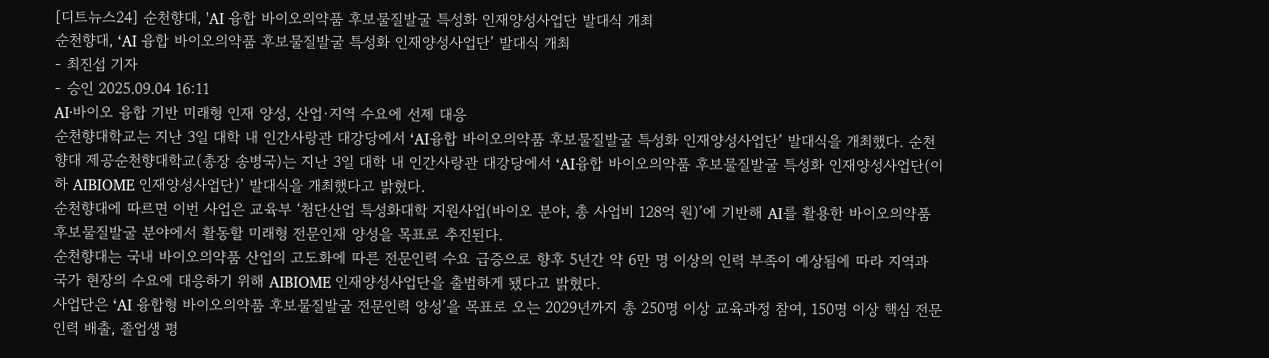[디트뉴스24] 순천향대, 'AI 융합 바이오의약품 후보물질발굴 특성화 인재양성사업단 발대식 개최
순천향대, ‘AI 융합 바이오의약품 후보물질발굴 특성화 인재양성사업단’ 발대식 개최
- 최진섭 기자
- 승인 2025.09.04 16:11
AI·바이오 융합 기반 미래형 인재 양성, 산업·지역 수요에 선제 대응
순천향대학교는 지난 3일 대학 내 인간사랑관 대강당에서 ‘AI융합 바이오의약품 후보물질발굴 특성화 인재양성사업단’ 발대식을 개최했다. 순천향대 제공순천향대학교(총장 송병국)는 지난 3일 대학 내 인간사랑관 대강당에서 ‘AI융합 바이오의약품 후보물질발굴 특성화 인재양성사업단(이하 AIBIOME 인재양성사업단)’ 발대식을 개최했다고 밝혔다.
순천향대에 따르면 이번 사업은 교육부 ‘첨단산업 특성화대학 지원사업(바이오 분야, 총 사업비 128억 원)’에 기반해 AI를 활용한 바이오의약품 후보물질발굴 분야에서 활동할 미래형 전문인재 양성을 목표로 추진된다.
순천향대는 국내 바이오의약품 산업의 고도화에 따른 전문인력 수요 급증으로 향후 5년간 약 6만 명 이상의 인력 부족이 예상됨에 따라 지역과 국가 현장의 수요에 대응하기 위해 AIBIOME 인재양성사업단을 출범하게 됐다고 밝혔다.
사업단은 ‘AI 융합형 바이오의약품 후보물질발굴 전문인력 양성’을 목표로 오는 2029년까지 총 250명 이상 교육과정 참여, 150명 이상 핵심 전문인력 배출, 졸업생 평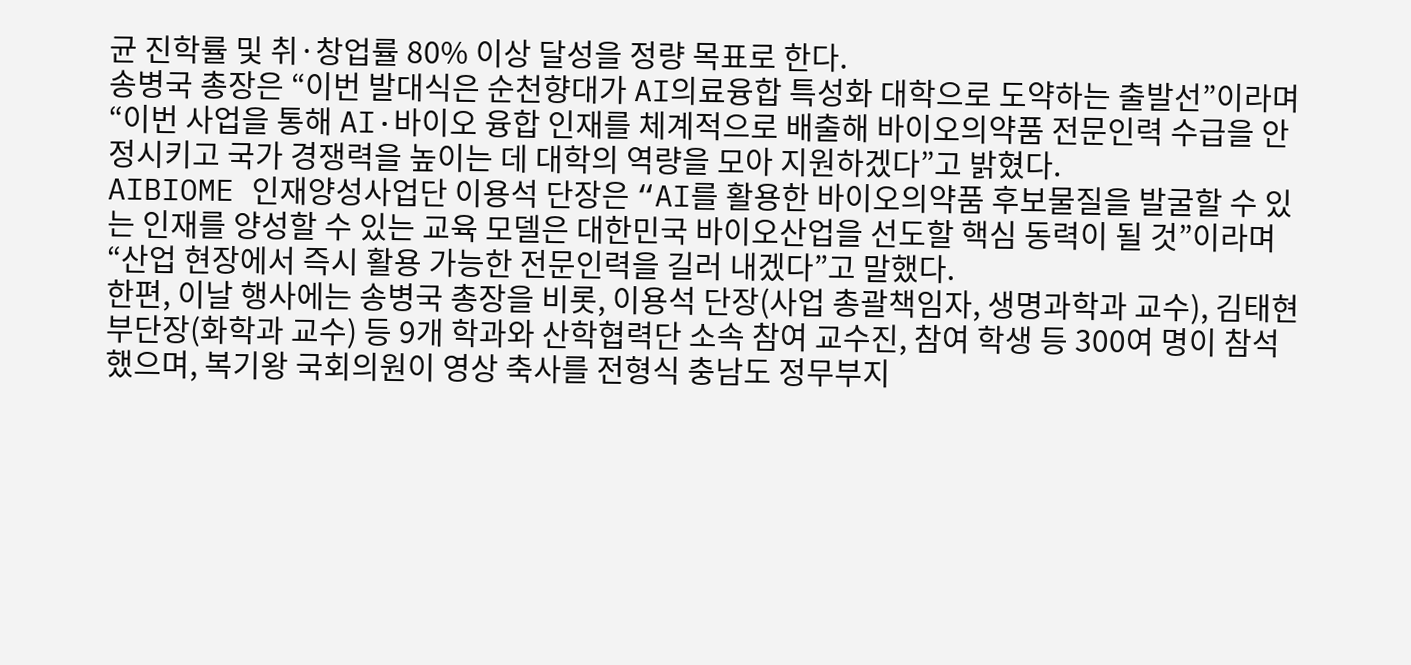균 진학률 및 취·창업률 80% 이상 달성을 정량 목표로 한다.
송병국 총장은 “이번 발대식은 순천향대가 AI의료융합 특성화 대학으로 도약하는 출발선”이라며 “이번 사업을 통해 AI·바이오 융합 인재를 체계적으로 배출해 바이오의약품 전문인력 수급을 안정시키고 국가 경쟁력을 높이는 데 대학의 역량을 모아 지원하겠다”고 밝혔다.
AIBIOME 인재양성사업단 이용석 단장은 “AI를 활용한 바이오의약품 후보물질을 발굴할 수 있는 인재를 양성할 수 있는 교육 모델은 대한민국 바이오산업을 선도할 핵심 동력이 될 것”이라며 “산업 현장에서 즉시 활용 가능한 전문인력을 길러 내겠다”고 말했다.
한편, 이날 행사에는 송병국 총장을 비롯, 이용석 단장(사업 총괄책임자, 생명과학과 교수), 김태현 부단장(화학과 교수) 등 9개 학과와 산학협력단 소속 참여 교수진, 참여 학생 등 300여 명이 참석했으며, 복기왕 국회의원이 영상 축사를 전형식 충남도 정무부지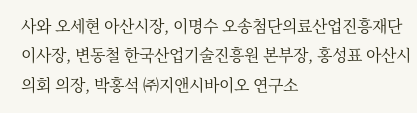사와 오세현 아산시장, 이명수 오송첨단의료산업진흥재단 이사장, 변동철 한국산업기술진흥원 본부장, 홍성표 아산시의회 의장, 박홍석 ㈜지앤시바이오 연구소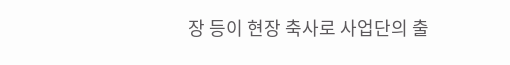장 등이 현장 축사로 사업단의 출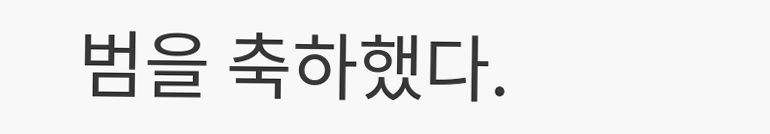범을 축하했다.